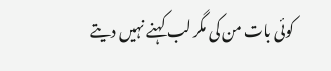کوئی بات من کی مگر لب کہنے نہیں دیتے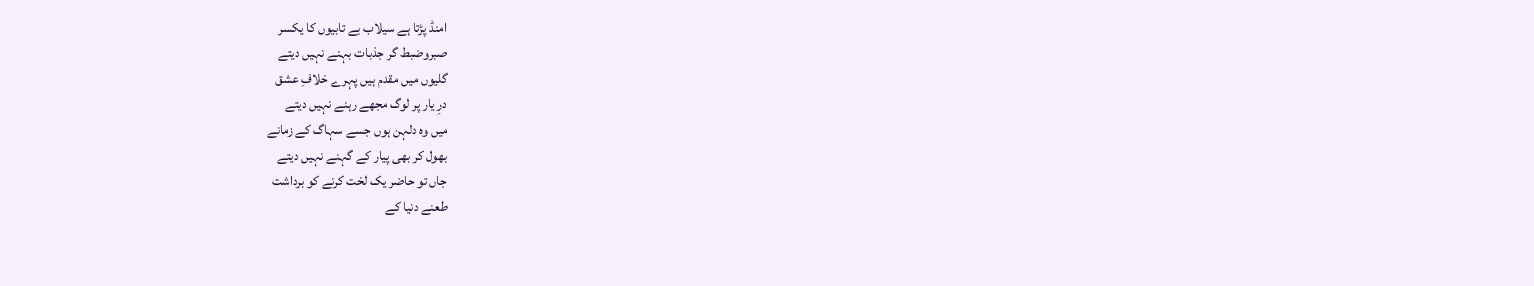امنڈ پڑتا ہے سیلاب بے تابیوں کا یکسر
صبروضبط گر جذبات بہنے نہیں دیتے
گلیوں میں مقدم ہیں پہرے خلافِ عشق
درِ یار پر لوگ مجھے رہنے نہیں دیتے
میں وہ دلہن ہوں جسے سہاگ کے زمانے
بھول کر بھی پیار کے گہنے نہیں دیتے
جاں تو حاضر یک لخت کرنے کو برداشت
طعنے دنیا کے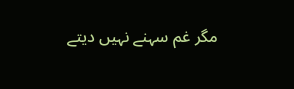مگر غم سہنے نہیں دیتے